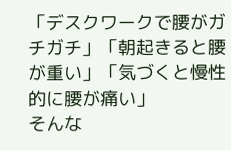「デスクワークで腰がガチガチ」「朝起きると腰が重い」「気づくと慢性的に腰が痛い」
そんな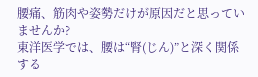腰痛、筋肉や姿勢だけが原因だと思っていませんか?
東洋医学では、腰は“腎(じん)”と深く関係する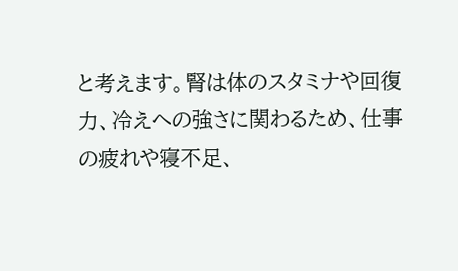と考えます。腎は体のスタミナや回復力、冷えへの強さに関わるため、仕事の疲れや寝不足、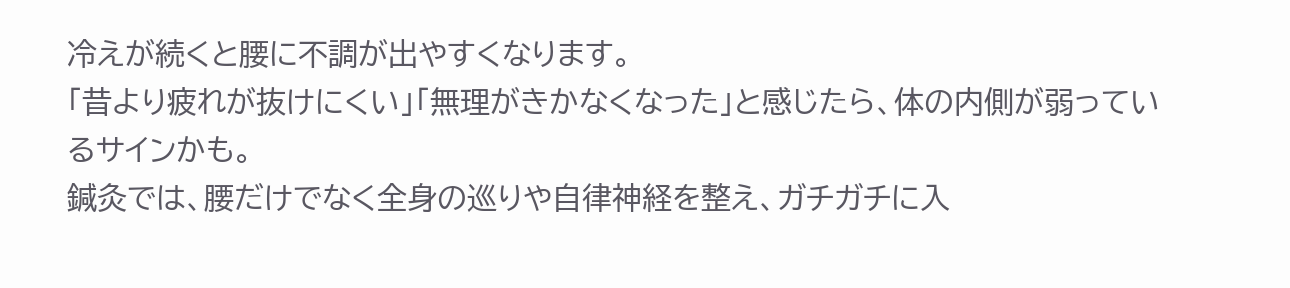冷えが続くと腰に不調が出やすくなります。
「昔より疲れが抜けにくい」「無理がきかなくなった」と感じたら、体の内側が弱っているサインかも。
鍼灸では、腰だけでなく全身の巡りや自律神経を整え、ガチガチに入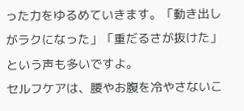った力をゆるめていきます。「動き出しがラクになった」「重だるさが抜けた」という声も多いですよ。
セルフケアは、腰やお腹を冷やさないこ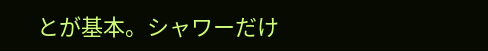とが基本。シャワーだけ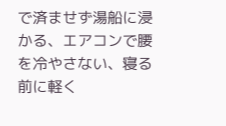で済ませず湯船に浸かる、エアコンで腰を冷やさない、寝る前に軽く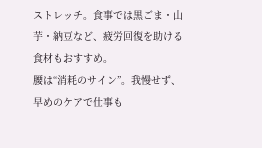ストレッチ。食事では黒ごま・山芋・納豆など、疲労回復を助ける食材もおすすめ。
腰は“消耗のサイン”。我慢せず、早めのケアで仕事も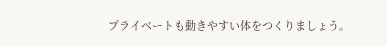プライベートも動きやすい体をつくりましょう。